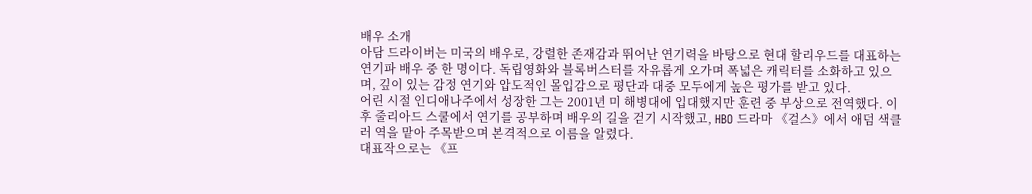배우 소개
아담 드라이버는 미국의 배우로, 강렬한 존재감과 뛰어난 연기력을 바탕으로 현대 할리우드를 대표하는 연기파 배우 중 한 명이다. 독립영화와 블록버스터를 자유롭게 오가며 폭넓은 캐릭터를 소화하고 있으며, 깊이 있는 감정 연기와 압도적인 몰입감으로 평단과 대중 모두에게 높은 평가를 받고 있다.
어린 시절 인디애나주에서 성장한 그는 2001년 미 해병대에 입대했지만 훈련 중 부상으로 전역했다. 이후 줄리아드 스쿨에서 연기를 공부하며 배우의 길을 걷기 시작했고, HBO 드라마 《걸스》에서 애덤 색클러 역을 맡아 주목받으며 본격적으로 이름을 알렸다.
대표작으로는 《프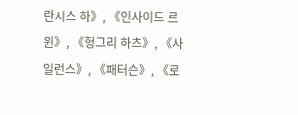란시스 하》, 《인사이드 르윈》, 《헝그리 하츠》, 《사일런스》, 《패터슨》, 《로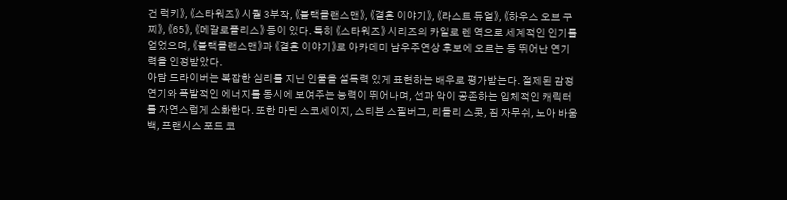건 럭키》, 《스타워즈》 시퀄 3부작, 《블랙클랜스맨》, 《결혼 이야기》, 《라스트 듀얼》, 《하우스 오브 구찌》, 《65》, 《메갈로폴리스》 등이 있다. 특히 《스타워즈》 시리즈의 카일로 렌 역으로 세계적인 인기를 얻었으며, 《블랙클랜스맨》과 《결혼 이야기》로 아카데미 남우주연상 후보에 오르는 등 뛰어난 연기력을 인정받았다.
아담 드라이버는 복잡한 심리를 지닌 인물을 설득력 있게 표현하는 배우로 평가받는다. 절제된 감정 연기와 폭발적인 에너지를 동시에 보여주는 능력이 뛰어나며, 선과 악이 공존하는 입체적인 캐릭터를 자연스럽게 소화한다. 또한 마틴 스코세이지, 스티븐 스필버그, 리들리 스콧, 짐 자무쉬, 노아 바움백, 프랜시스 포드 코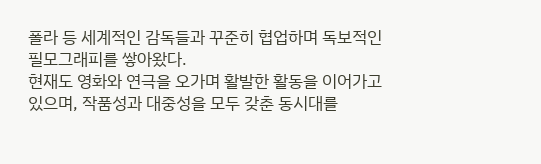폴라 등 세계적인 감독들과 꾸준히 협업하며 독보적인 필모그래피를 쌓아왔다.
현재도 영화와 연극을 오가며 활발한 활동을 이어가고 있으며, 작품성과 대중성을 모두 갖춘 동시대를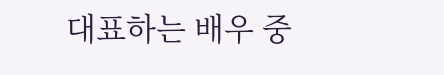대표하는 배우 중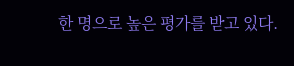한 명으로 높은 평가를 받고 있다.